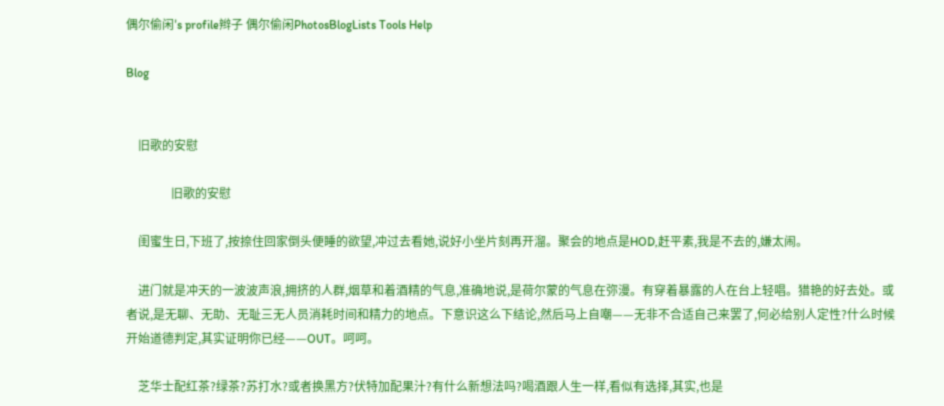偶尔偷闲's profile辫子 偶尔偷闲PhotosBlogLists Tools Help

Blog


    旧歌的安慰

               旧歌的安慰

    闺蜜生日,下班了,按捺住回家倒头便睡的欲望,冲过去看她,说好小坐片刻再开溜。聚会的地点是HOD,赶平素,我是不去的,嫌太闹。

    进门就是冲天的一波波声浪,拥挤的人群,烟草和着酒精的气息,准确地说,是荷尔蒙的气息在弥漫。有穿着暴露的人在台上轻唱。猎艳的好去处。或者说,是无聊、无助、无耻三无人员消耗时间和精力的地点。下意识这么下结论,然后马上自嘲——无非不合适自己来罢了,何必给别人定性?什么时候开始道德判定,其实证明你已经——OUT。呵呵。

    芝华士配红茶?绿茶?苏打水?或者换黑方?伏特加配果汁?有什么新想法吗?喝酒跟人生一样,看似有选择,其实,也是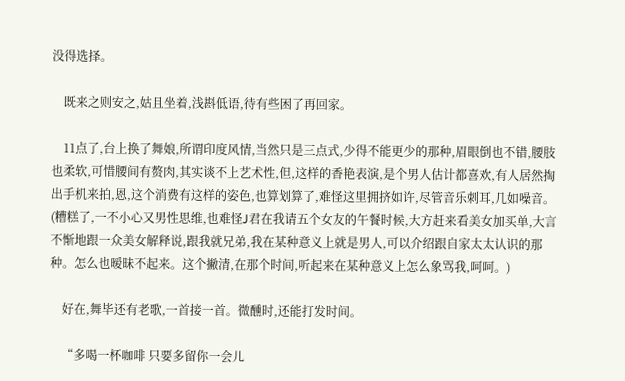没得选择。

    既来之则安之,姑且坐着,浅斟低语,待有些困了再回家。

    11点了,台上换了舞娘,所谓印度风情,当然只是三点式,少得不能更少的那种,眉眼倒也不错,腰肢也柔软,可惜腰间有赘肉,其实谈不上艺术性,但,这样的香艳表演,是个男人估计都喜欢,有人居然掏出手机来拍,恩,这个消费有这样的姿色,也算划算了,难怪这里拥挤如许,尽管音乐刺耳,几如噪音。(糟糕了,一不小心又男性思维,也难怪J君在我请五个女友的午餐时候,大方赶来看美女加买单,大言不惭地跟一众美女解释说,跟我就兄弟,我在某种意义上就是男人,可以介绍跟自家太太认识的那种。怎么也暧昧不起来。这个撇清,在那个时间,听起来在某种意义上怎么象骂我,呵呵。)

    好在,舞毕还有老歌,一首接一首。微醺时,还能打发时间。

    “多喝一杯咖啡 只要多留你一会儿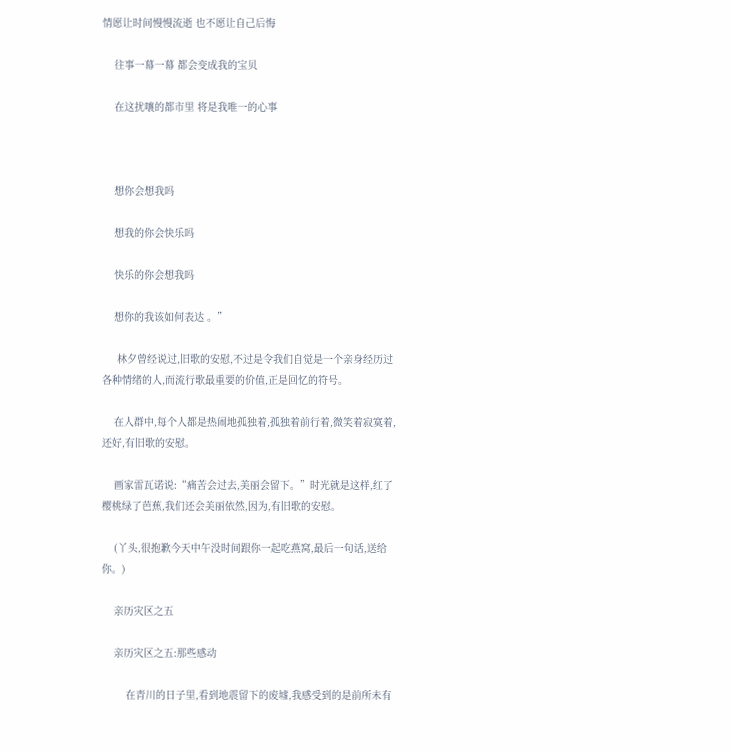情愿让时间慢慢流逝 也不愿让自己后悔

    往事一幕一幕 都会变成我的宝贝

    在这扰嚷的都市里 将是我唯一的心事



    想你会想我吗

    想我的你会快乐吗

    快乐的你会想我吗

    想你的我该如何表达 。”

     林夕曾经说过,旧歌的安慰,不过是令我们自觉是一个亲身经历过各种情绪的人,而流行歌最重要的价值,正是回忆的符号。

    在人群中,每个人都是热闹地孤独着,孤独着前行着,微笑着寂寞着,还好,有旧歌的安慰。

    画家雷瓦诺说:“痛苦会过去,美丽会留下。”时光就是这样,红了樱桃绿了芭蕉,我们还会美丽依然,因为,有旧歌的安慰。

    (丫头,很抱歉今天中午没时间跟你一起吃燕窝,最后一句话,送给你。)

    亲历灾区之五

    亲历灾区之五:那些感动

        在青川的日子里,看到地震留下的废墟,我感受到的是前所未有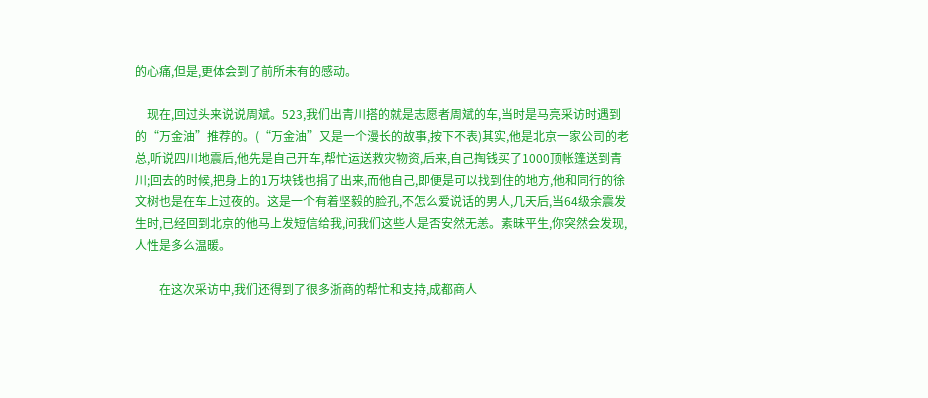的心痛,但是,更体会到了前所未有的感动。

    现在,回过头来说说周斌。523,我们出青川搭的就是志愿者周斌的车,当时是马亮采访时遇到的“万金油”推荐的。(“万金油”又是一个漫长的故事,按下不表)其实,他是北京一家公司的老总,听说四川地震后,他先是自己开车,帮忙运送救灾物资,后来,自己掏钱买了1000顶帐篷送到青川;回去的时候,把身上的1万块钱也捐了出来,而他自己,即便是可以找到住的地方,他和同行的徐文树也是在车上过夜的。这是一个有着坚毅的脸孔,不怎么爱说话的男人,几天后,当64级余震发生时,已经回到北京的他马上发短信给我,问我们这些人是否安然无恙。素昧平生,你突然会发现,人性是多么温暖。

        在这次采访中,我们还得到了很多浙商的帮忙和支持,成都商人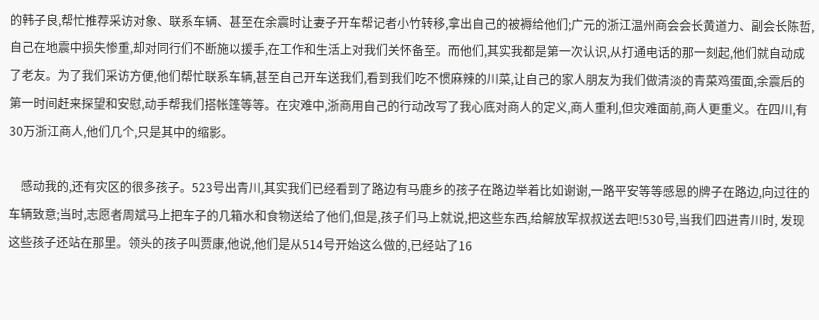的韩子良,帮忙推荐采访对象、联系车辆、甚至在余震时让妻子开车帮记者小竹转移,拿出自己的被褥给他们;广元的浙江温州商会会长黄道力、副会长陈哲,自己在地震中损失惨重,却对同行们不断施以援手,在工作和生活上对我们关怀备至。而他们,其实我都是第一次认识,从打通电话的那一刻起,他们就自动成了老友。为了我们采访方便,他们帮忙联系车辆,甚至自己开车送我们,看到我们吃不惯麻辣的川菜,让自己的家人朋友为我们做清淡的青菜鸡蛋面,余震后的第一时间赶来探望和安慰,动手帮我们搭帐篷等等。在灾难中,浙商用自己的行动改写了我心底对商人的定义,商人重利,但灾难面前,商人更重义。在四川,有30万浙江商人,他们几个,只是其中的缩影。

    感动我的,还有灾区的很多孩子。523号出青川,其实我们已经看到了路边有马鹿乡的孩子在路边举着比如谢谢,一路平安等等感恩的牌子在路边,向过往的车辆致意;当时,志愿者周斌马上把车子的几箱水和食物送给了他们,但是,孩子们马上就说,把这些东西,给解放军叔叔送去吧!530号,当我们四进青川时, 发现这些孩子还站在那里。领头的孩子叫贾康,他说,他们是从514号开始这么做的,已经站了16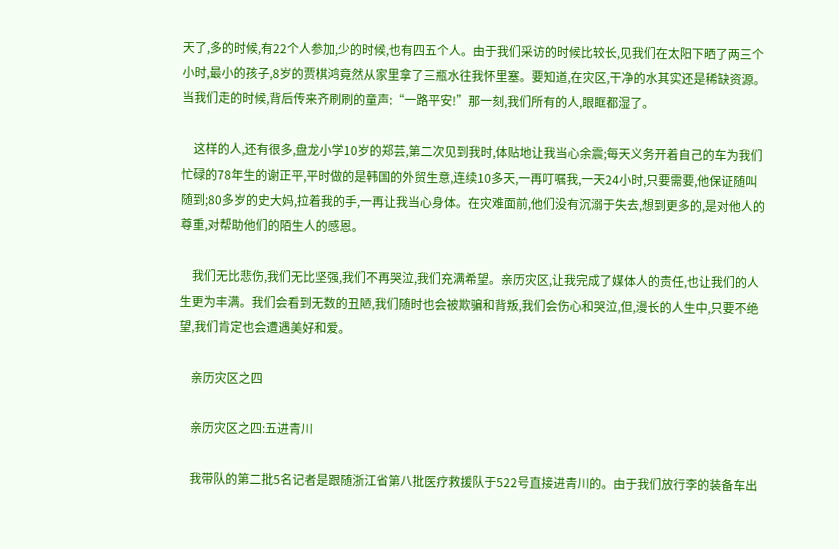天了,多的时候,有22个人参加,少的时候,也有四五个人。由于我们采访的时候比较长,见我们在太阳下晒了两三个小时,最小的孩子,8岁的贾棋鸿竟然从家里拿了三瓶水往我怀里塞。要知道,在灾区,干净的水其实还是稀缺资源。当我们走的时候,背后传来齐刷刷的童声:“一路平安!”那一刻,我们所有的人,眼眶都湿了。

    这样的人,还有很多,盘龙小学10岁的郑芸,第二次见到我时,体贴地让我当心余震;每天义务开着自己的车为我们忙碌的78年生的谢正平,平时做的是韩国的外贸生意,连续10多天,一再叮嘱我,一天24小时,只要需要,他保证随叫随到;80多岁的史大妈,拉着我的手,一再让我当心身体。在灾难面前,他们没有沉溺于失去,想到更多的,是对他人的尊重,对帮助他们的陌生人的感恩。

    我们无比悲伤,我们无比坚强,我们不再哭泣,我们充满希望。亲历灾区,让我完成了媒体人的责任,也让我们的人生更为丰满。我们会看到无数的丑陋,我们随时也会被欺骗和背叛,我们会伤心和哭泣,但,漫长的人生中,只要不绝望,我们肯定也会遭遇美好和爱。

    亲历灾区之四

    亲历灾区之四:五进青川

    我带队的第二批5名记者是跟随浙江省第八批医疗救援队于522号直接进青川的。由于我们放行李的装备车出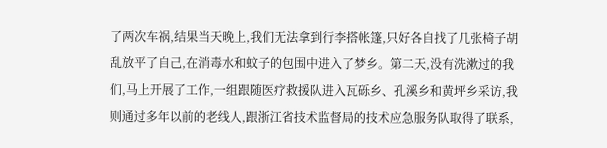了两次车祸,结果当天晚上,我们无法拿到行李搭帐篷,只好各自找了几张椅子胡乱放平了自己,在消毒水和蚊子的包围中进入了梦乡。第二天,没有洗漱过的我们,马上开展了工作,一组跟随医疗救援队进入瓦砾乡、孔溪乡和黄坪乡采访,我则通过多年以前的老线人,跟浙江省技术监督局的技术应急服务队取得了联系,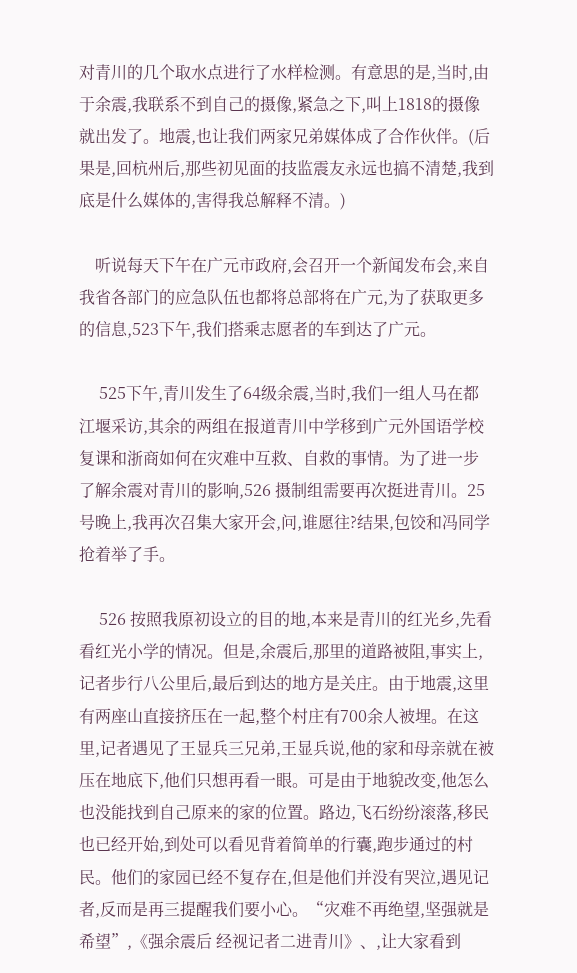对青川的几个取水点进行了水样检测。有意思的是,当时,由于余震,我联系不到自己的摄像,紧急之下,叫上1818的摄像就出发了。地震,也让我们两家兄弟媒体成了合作伙伴。(后果是,回杭州后,那些初见面的技监震友永远也搞不清楚,我到底是什么媒体的,害得我总解释不清。)

    听说每天下午在广元市政府,会召开一个新闻发布会,来自我省各部门的应急队伍也都将总部将在广元,为了获取更多的信息,523下午,我们搭乘志愿者的车到达了广元。

     525下午,青川发生了64级余震,当时,我们一组人马在都江堰采访,其余的两组在报道青川中学移到广元外国语学校复课和浙商如何在灾难中互救、自救的事情。为了进一步了解余震对青川的影响,526 摄制组需要再次挺进青川。25号晚上,我再次召集大家开会,问,谁愿往?结果,包饺和冯同学抢着举了手。

     526 按照我原初设立的目的地,本来是青川的红光乡,先看看红光小学的情况。但是,余震后,那里的道路被阻,事实上,记者步行八公里后,最后到达的地方是关庄。由于地震,这里有两座山直接挤压在一起,整个村庄有700余人被埋。在这里,记者遇见了王显兵三兄弟,王显兵说,他的家和母亲就在被压在地底下,他们只想再看一眼。可是由于地貌改变,他怎么也没能找到自己原来的家的位置。路边,飞石纷纷滚落,移民也已经开始,到处可以看见背着简单的行囊,跑步通过的村民。他们的家园已经不复存在,但是他们并没有哭泣,遇见记者,反而是再三提醒我们要小心。“灾难不再绝望,坚强就是希望”,《强余震后 经视记者二进青川》、,让大家看到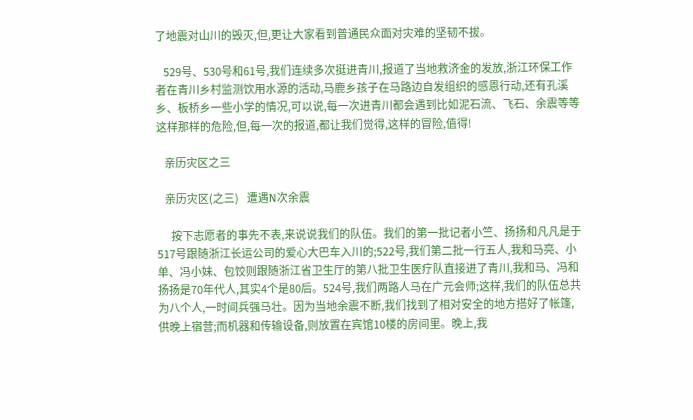了地震对山川的毁灭,但,更让大家看到普通民众面对灾难的坚韧不拔。

    529号、530号和61号,我们连续多次挺进青川,报道了当地救济金的发放,浙江环保工作者在青川乡村监测饮用水源的活动,马鹿乡孩子在马路边自发组织的感恩行动,还有孔溪乡、板桥乡一些小学的情况,可以说,每一次进青川都会遇到比如泥石流、飞石、余震等等这样那样的危险,但,每一次的报道,都让我们觉得,这样的冒险,值得!

    亲历灾区之三

    亲历灾区(之三)    遭遇N次余震

       按下志愿者的事先不表,来说说我们的队伍。我们的第一批记者小竺、扬扬和凡凡是于517号跟随浙江长运公司的爱心大巴车入川的;522号,我们第二批一行五人,我和马亮、小单、冯小妹、包饺则跟随浙江省卫生厅的第八批卫生医疗队直接进了青川,我和马、冯和扬扬是70年代人,其实4个是80后。524号,我们两路人马在广元会师;这样,我们的队伍总共为八个人,一时间兵强马壮。因为当地余震不断,我们找到了相对安全的地方搭好了帐篷,供晚上宿营;而机器和传输设备,则放置在宾馆10楼的房间里。晚上,我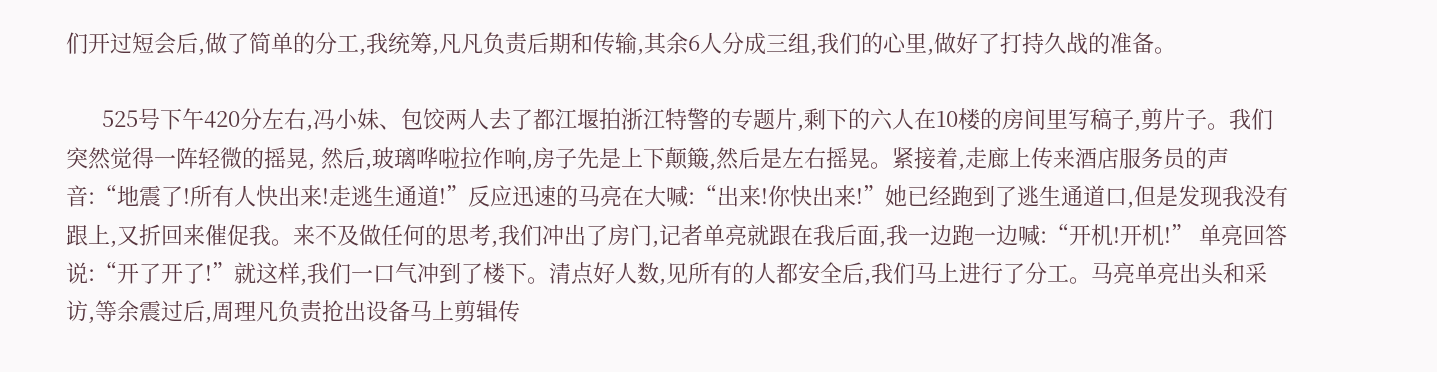们开过短会后,做了简单的分工,我统筹,凡凡负责后期和传输,其余6人分成三组,我们的心里,做好了打持久战的准备。

      525号下午420分左右,冯小妹、包饺两人去了都江堰拍浙江特警的专题片,剩下的六人在10楼的房间里写稿子,剪片子。我们突然觉得一阵轻微的摇晃, 然后,玻璃哗啦拉作响,房子先是上下颠簸,然后是左右摇晃。紧接着,走廊上传来酒店服务员的声音:“地震了!所有人快出来!走逃生通道!”反应迅速的马亮在大喊:“出来!你快出来!”她已经跑到了逃生通道口,但是发现我没有跟上,又折回来催促我。来不及做任何的思考,我们冲出了房门,记者单亮就跟在我后面,我一边跑一边喊:“开机!开机!” 单亮回答说:“开了开了!”就这样,我们一口气冲到了楼下。清点好人数,见所有的人都安全后,我们马上进行了分工。马亮单亮出头和采访,等余震过后,周理凡负责抢出设备马上剪辑传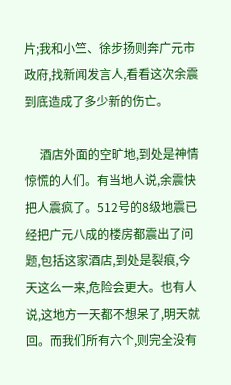片;我和小竺、徐步扬则奔广元市政府,找新闻发言人,看看这次余震到底造成了多少新的伤亡。

     酒店外面的空旷地,到处是神情惊慌的人们。有当地人说,余震快把人震疯了。512号的8级地震已经把广元八成的楼房都震出了问题,包括这家酒店,到处是裂痕,今天这么一来,危险会更大。也有人说,这地方一天都不想呆了,明天就回。而我们所有六个,则完全没有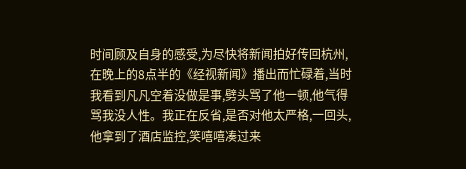时间顾及自身的感受,为尽快将新闻拍好传回杭州,在晚上的8点半的《经视新闻》播出而忙碌着,当时我看到凡凡空着没做是事,劈头骂了他一顿,他气得骂我没人性。我正在反省,是否对他太严格,一回头,他拿到了酒店监控,笑嘻嘻凑过来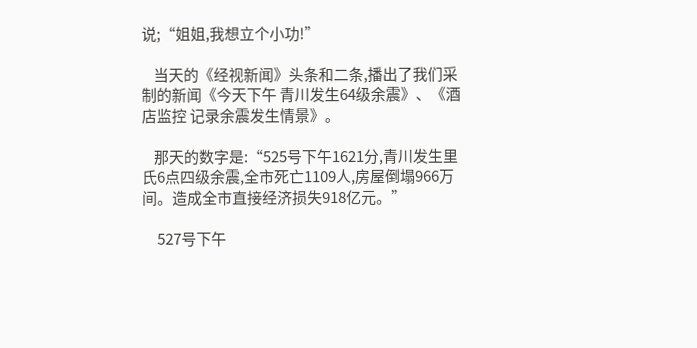说;“姐姐,我想立个小功!”

    当天的《经视新闻》头条和二条,播出了我们采制的新闻《今天下午 青川发生64级余震》、《酒店监控 记录余震发生情景》。

    那天的数字是:“525号下午1621分,青川发生里氏6点四级余震,全市死亡1109人,房屋倒塌966万间。造成全市直接经济损失918亿元。”

     527号下午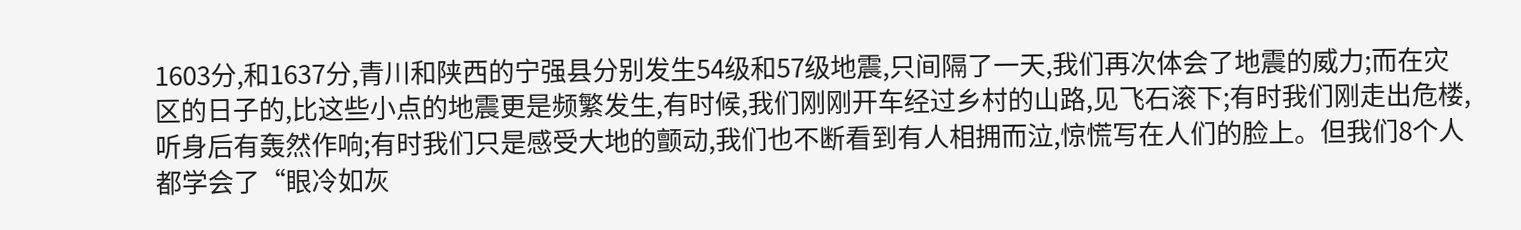1603分,和1637分,青川和陕西的宁强县分别发生54级和57级地震,只间隔了一天,我们再次体会了地震的威力;而在灾区的日子的,比这些小点的地震更是频繁发生,有时候,我们刚刚开车经过乡村的山路,见飞石滚下;有时我们刚走出危楼,听身后有轰然作响;有时我们只是感受大地的颤动,我们也不断看到有人相拥而泣,惊慌写在人们的脸上。但我们8个人都学会了“眼冷如灰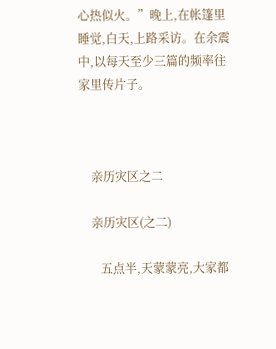心热似火。”晚上,在帐篷里睡觉,白天,上路采访。在余震中,以每天至少三篇的频率往家里传片子。



    亲历灾区之二

    亲历灾区(之二)

       五点半,天蒙蒙亮,大家都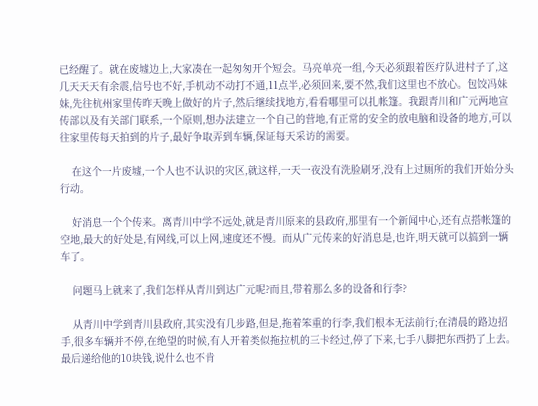已经醒了。就在废墟边上,大家凑在一起匆匆开个短会。马亮单亮一组,今天必须跟着医疗队进村子了,这几天天天有余震,信号也不好,手机动不动打不通,11点半,必须回来,要不然,我们这里也不放心。包饺冯妹妹,先往杭州家里传昨天晚上做好的片子,然后继续找地方,看看哪里可以扎帐篷。我跟青川和广元两地宣传部以及有关部门联系,一个原则,想办法建立一个自己的营地,有正常的安全的放电脑和设备的地方,可以往家里传每天拍到的片子,最好争取弄到车辆,保证每天采访的需要。

    在这个一片废墟,一个人也不认识的灾区,就这样,一天一夜没有洗脸刷牙,没有上过厕所的我们开始分头行动。

    好消息一个个传来。离青川中学不远处,就是青川原来的县政府,那里有一个新闻中心,还有点搭帐篷的空地,最大的好处是,有网线,可以上网,速度还不慢。而从广元传来的好消息是,也许,明天就可以搞到一辆车了。

    问题马上就来了,我们怎样从青川到达广元呢?而且,带着那么多的设备和行李?

    从青川中学到青川县政府,其实没有几步路,但是,拖着笨重的行李,我们根本无法前行;在清晨的路边招手,很多车辆并不停,在绝望的时候,有人开着类似拖拉机的三卡经过,停了下来,七手八脚把东西扔了上去。最后递给他的10块钱,说什么也不肯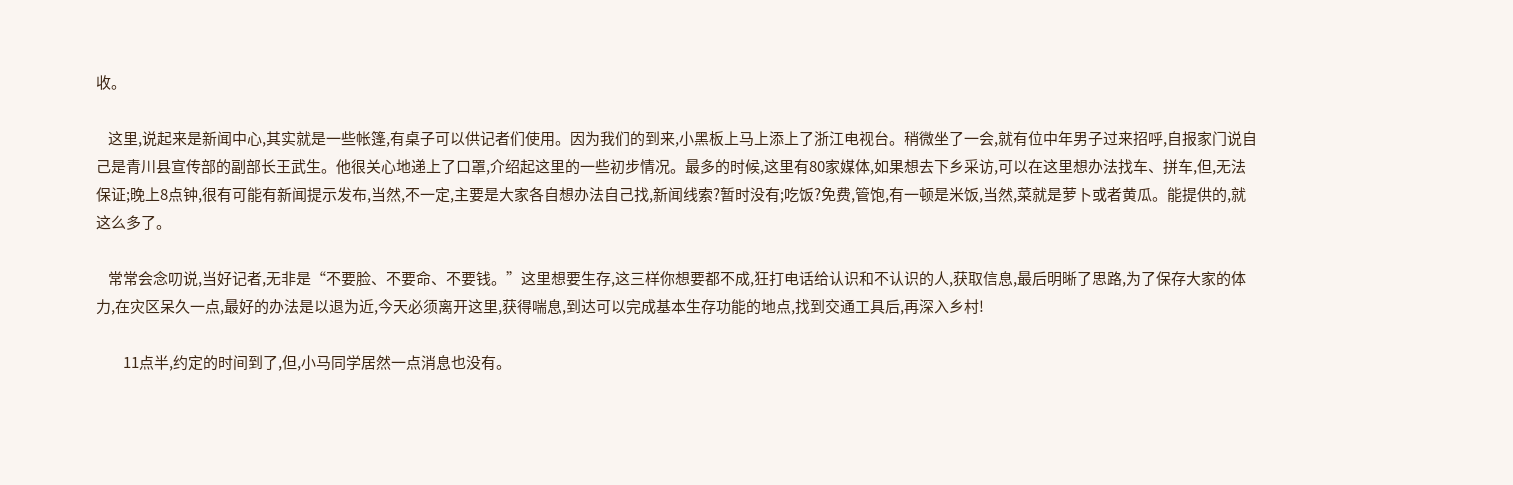收。

    这里,说起来是新闻中心,其实就是一些帐篷,有桌子可以供记者们使用。因为我们的到来,小黑板上马上添上了浙江电视台。稍微坐了一会,就有位中年男子过来招呼,自报家门说自己是青川县宣传部的副部长王武生。他很关心地递上了口罩,介绍起这里的一些初步情况。最多的时候,这里有80家媒体,如果想去下乡采访,可以在这里想办法找车、拼车,但,无法保证;晚上8点钟,很有可能有新闻提示发布,当然,不一定,主要是大家各自想办法自己找,新闻线索?暂时没有;吃饭?免费,管饱,有一顿是米饭,当然,菜就是萝卜或者黄瓜。能提供的,就这么多了。

    常常会念叨说,当好记者,无非是“不要脸、不要命、不要钱。”这里想要生存,这三样你想要都不成,狂打电话给认识和不认识的人,获取信息,最后明晰了思路,为了保存大家的体力,在灾区呆久一点,最好的办法是以退为近,今天必须离开这里,获得喘息,到达可以完成基本生存功能的地点,找到交通工具后,再深入乡村!

         11点半,约定的时间到了,但,小马同学居然一点消息也没有。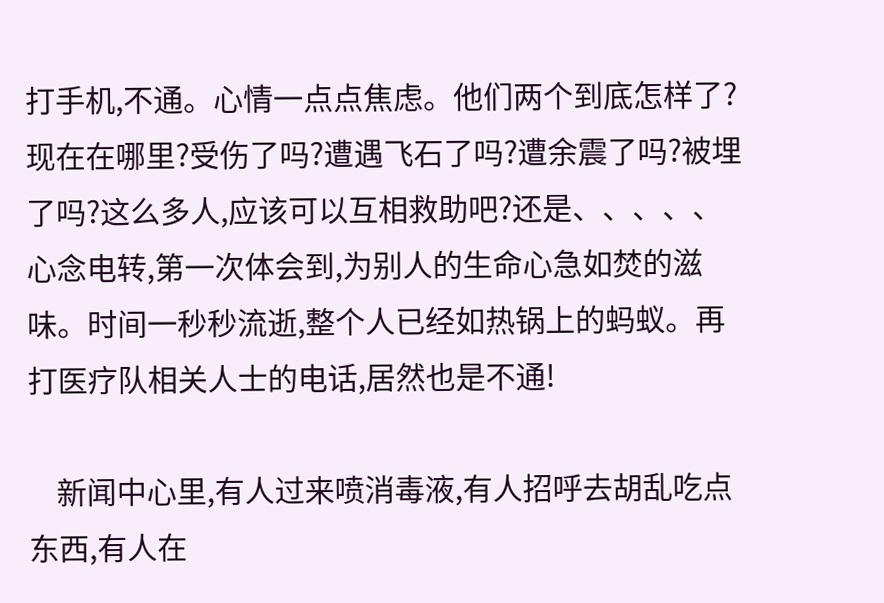打手机,不通。心情一点点焦虑。他们两个到底怎样了?现在在哪里?受伤了吗?遭遇飞石了吗?遭余震了吗?被埋了吗?这么多人,应该可以互相救助吧?还是、、、、、心念电转,第一次体会到,为别人的生命心急如焚的滋味。时间一秒秒流逝,整个人已经如热锅上的蚂蚁。再打医疗队相关人士的电话,居然也是不通!

    新闻中心里,有人过来喷消毒液,有人招呼去胡乱吃点东西,有人在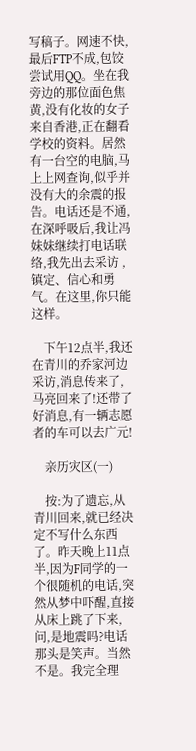写稿子。网速不快,最后FTP不成,包饺尝试用QQ。坐在我旁边的那位面色焦黄,没有化妆的女子来自香港,正在翻看学校的资料。居然有一台空的电脑,马上上网查询,似乎并没有大的余震的报告。电话还是不通,在深呼吸后,我让冯妹妹继续打电话联络,我先出去采访 ,镇定、信心和勇气。在这里,你只能这样。

    下午12点半,我还在青川的乔家河边采访,消息传来了,马亮回来了!还带了好消息,有一辆志愿者的车可以去广元!

    亲历灾区(一)

    按:为了遗忘,从青川回来,就已经决定不写什么东西了。昨天晚上11点半,因为F同学的一个很随机的电话,突然从梦中吓醒,直接从床上跳了下来,问,是地震吗?电话那头是笑声。当然不是。我完全理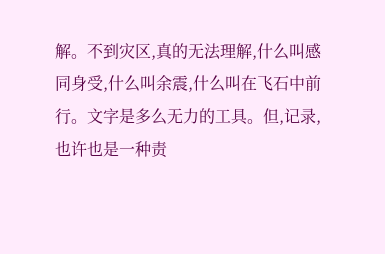解。不到灾区,真的无法理解,什么叫感同身受,什么叫余震,什么叫在飞石中前行。文字是多么无力的工具。但,记录,也许也是一种责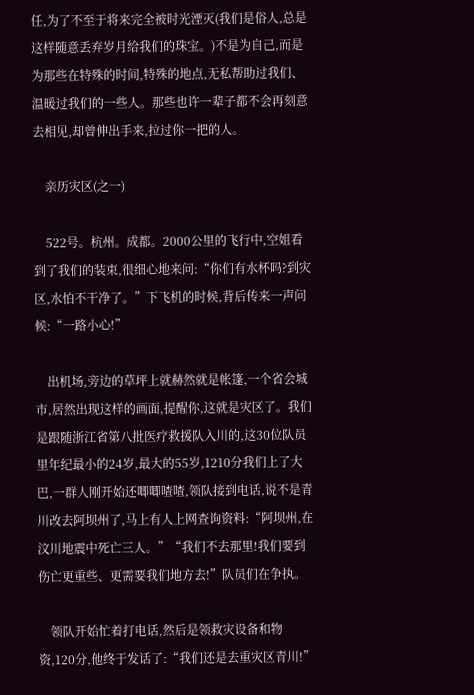任,为了不至于将来完全被时光湮灭(我们是俗人,总是这样随意丢弃岁月给我们的珠宝。)不是为自己,而是为那些在特殊的时间,特殊的地点,无私帮助过我们、温暖过我们的一些人。那些也许一辈子都不会再刻意去相见,却曾伸出手来,拉过你一把的人。

    亲历灾区(之一)

    522号。杭州。成都。2000公里的飞行中,空姐看到了我们的装束,很细心地来问:“你们有水杯吗?到灾区,水怕不干净了。”下飞机的时候,背后传来一声问候:“一路小心!”

    出机场,旁边的草坪上就赫然就是帐篷,一个省会城市,居然出现这样的画面,提醒你,这就是灾区了。我们是跟随浙江省第八批医疗救援队入川的,这30位队员里年纪最小的24岁,最大的55岁,1210分我们上了大巴,一群人刚开始还唧唧喳喳,领队接到电话,说不是青川改去阿坝州了,马上有人上网查询资料:“阿坝州,在汶川地震中死亡三人。”“我们不去那里!我们要到伤亡更重些、更需要我们地方去!”队员们在争执。

    领队开始忙着打电话,然后是领救灾设备和物资,120分,他终于发话了:“我们还是去重灾区青川!”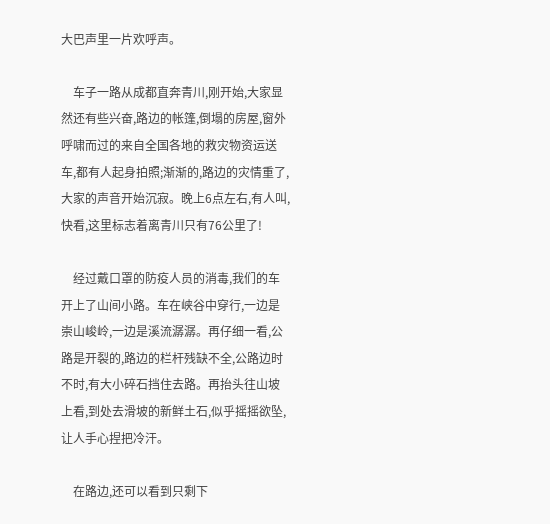大巴声里一片欢呼声。

    车子一路从成都直奔青川,刚开始,大家显然还有些兴奋,路边的帐篷,倒塌的房屋,窗外呼啸而过的来自全国各地的救灾物资运送车,都有人起身拍照;渐渐的,路边的灾情重了,大家的声音开始沉寂。晚上6点左右,有人叫,快看,这里标志着离青川只有76公里了!

    经过戴口罩的防疫人员的消毒,我们的车开上了山间小路。车在峡谷中穿行,一边是崇山峻岭,一边是溪流潺潺。再仔细一看,公路是开裂的,路边的栏杆残缺不全,公路边时不时,有大小碎石挡住去路。再抬头往山坡上看,到处去滑坡的新鲜土石,似乎摇摇欲坠,让人手心捏把冷汗。

    在路边,还可以看到只剩下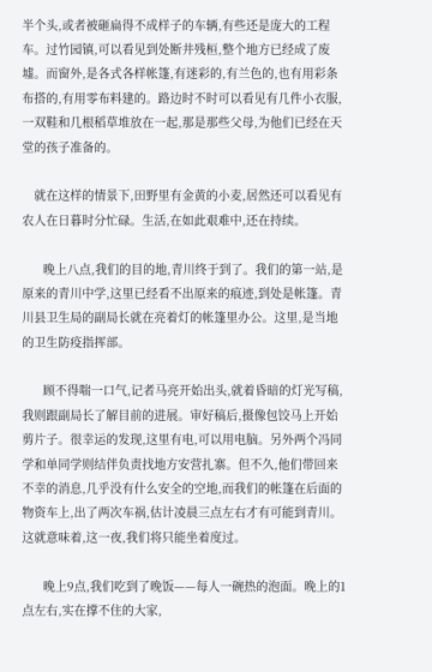半个头,或者被砸扁得不成样子的车辆,有些还是庞大的工程车。过竹园镇,可以看见到处断井残桓,整个地方已经成了废墟。而窗外,是各式各样帐篷,有迷彩的,有兰色的,也有用彩条布搭的,有用零布料建的。路边时不时可以看见有几件小衣服,一双鞋和几根稻草堆放在一起,那是那些父母,为他们已经在天堂的孩子准备的。

    就在这样的情景下,田野里有金黄的小麦,居然还可以看见有农人在日暮时分忙碌。生活,在如此艰难中,还在持续。

       晚上八点,我们的目的地,青川终于到了。我们的第一站,是原来的青川中学,这里已经看不出原来的痕迹,到处是帐篷。青川县卫生局的副局长就在亮着灯的帐篷里办公。这里,是当地的卫生防疫指挥部。

       顾不得喘一口气,记者马亮开始出头,就着昏暗的灯光写稿,我则跟副局长了解目前的进展。审好稿后,摄像包饺马上开始剪片子。很幸运的发现,这里有电,可以用电脑。另外两个冯同学和单同学则结伴负责找地方安营扎寨。但不久,他们带回来不幸的消息,几乎没有什么安全的空地,而我们的帐篷在后面的物资车上,出了两次车祸,估计凌晨三点左右才有可能到青川。这就意味着,这一夜,我们将只能坐着度过。

       晚上9点,我们吃到了晚饭——每人一碗热的泡面。晚上的1点左右,实在撑不住的大家,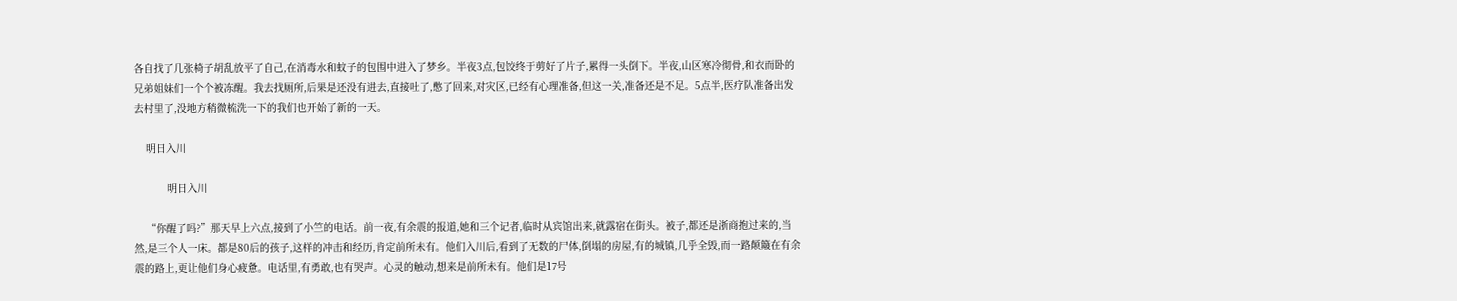各自找了几张椅子胡乱放平了自己,在消毒水和蚊子的包围中进入了梦乡。半夜3点,包饺终于剪好了片子,累得一头倒下。半夜,山区寒冷彻骨,和衣而卧的兄弟姐妹们一个个被冻醒。我去找厕所,后果是还没有进去,直接吐了,憋了回来,对灾区,已经有心理准备,但这一关,准备还是不足。5点半,医疗队准备出发去村里了,没地方稍微梳洗一下的我们也开始了新的一天。

    明日入川

           明日入川

    “你醒了吗?”那天早上六点,接到了小竺的电话。前一夜,有余震的报道,她和三个记者,临时从宾馆出来,就露宿在街头。被子,都还是浙商抱过来的,当然,是三个人一床。都是80后的孩子,这样的冲击和经历,肯定前所未有。他们入川后,看到了无数的尸体,倒塌的房屋,有的城镇,几乎全毁,而一路颠簸在有余震的路上,更让他们身心疲惫。电话里,有勇敢,也有哭声。心灵的触动,想来是前所未有。他们是17号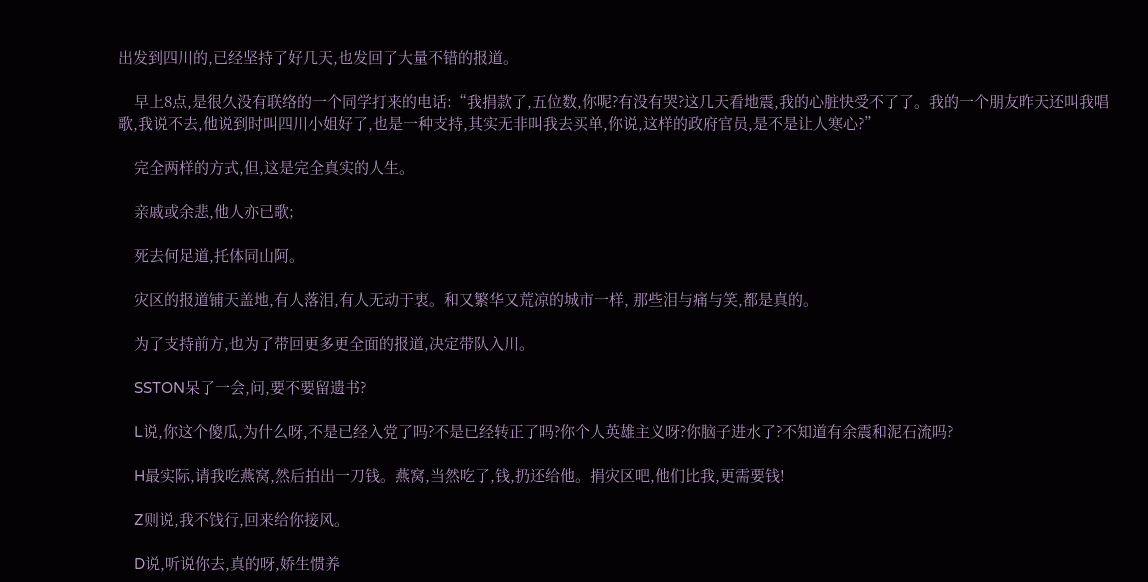出发到四川的,已经坚持了好几天,也发回了大量不错的报道。

    早上8点,是很久没有联络的一个同学打来的电话:“我捐款了,五位数,你呢?有没有哭?这几天看地震,我的心脏快受不了了。我的一个朋友昨天还叫我唱歌,我说不去,他说到时叫四川小姐好了,也是一种支持,其实无非叫我去买单,你说,这样的政府官员,是不是让人寒心?”

    完全两样的方式,但,这是完全真实的人生。

    亲戚或余悲,他人亦已歌;

    死去何足道,托体同山阿。

    灾区的报道铺天盖地,有人落泪,有人无动于衷。和又繁华又荒凉的城市一样, 那些泪与痛与笑,都是真的。

    为了支持前方,也为了带回更多更全面的报道,决定带队入川。

    SSTON呆了一会,问,要不要留遗书?

    L说,你这个傻瓜,为什么呀,不是已经入党了吗?不是已经转正了吗?你个人英雄主义呀?你脑子进水了?不知道有余震和泥石流吗?

    H最实际,请我吃燕窝,然后拍出一刀钱。燕窝,当然吃了,钱,扔还给他。捐灾区吧,他们比我,更需要钱!

    Z则说,我不饯行,回来给你接风。

    D说,听说你去,真的呀,娇生惯养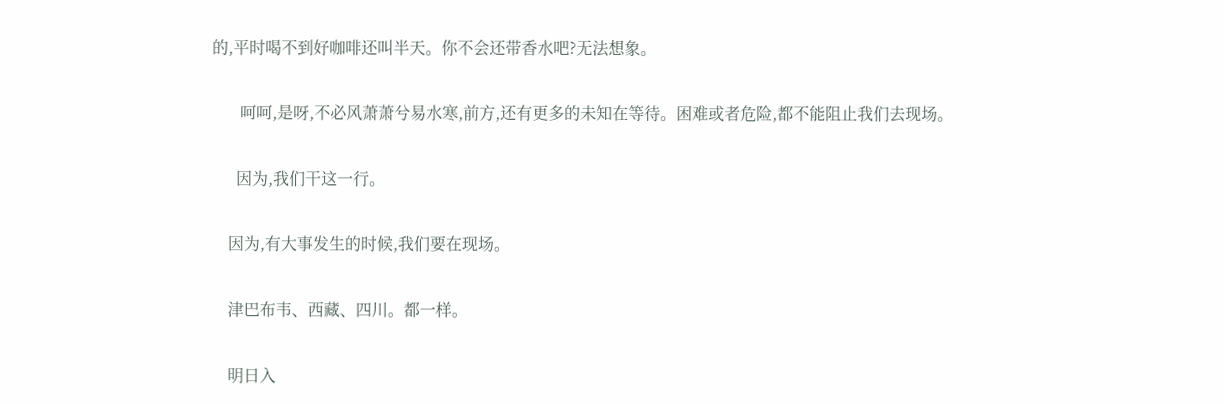的,平时喝不到好咖啡还叫半天。你不会还带香水吧?无法想象。

       呵呵,是呀,不必风萧萧兮易水寒,前方,还有更多的未知在等待。困难或者危险,都不能阻止我们去现场。

      因为,我们干这一行。

    因为,有大事发生的时候,我们要在现场。

    津巴布韦、西藏、四川。都一样。

    明日入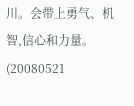川。会带上勇气、机智,信心和力量。(20080521